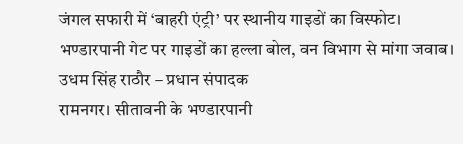जंगल सफारी में ‘बाहरी एंट्री’ पर स्थानीय गाइडों का विस्फोट।
भण्डारपानी गेट पर गाइडों का हल्ला बोल, वन विभाग से मांगा जवाब।
उधम सिंह राठौर – प्रधान संपादक
रामनगर। सीतावनी के भण्डारपानी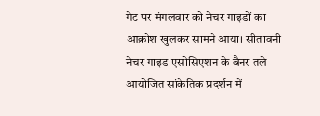गेट पर मंगलवार को नेचर गाइडों का आक्रोश खुलकर सामने आया। सीतावनी नेचर गाइड एसोसिएशन के बैनर तले आयोजित सांकेतिक प्रदर्शन में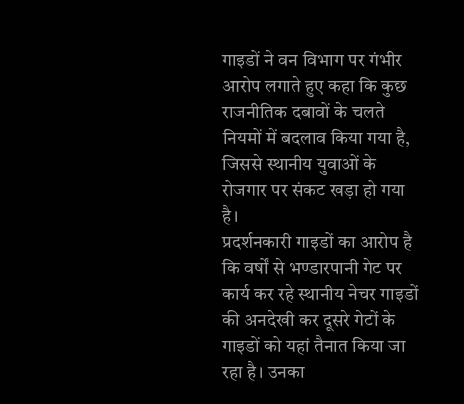गाइडों ने वन विभाग पर गंभीर आरोप लगाते हुए कहा कि कुछ राजनीतिक दबावों के चलते नियमों में बदलाव किया गया है, जिससे स्थानीय युवाओं के रोजगार पर संकट खड़ा हो गया है।
प्रदर्शनकारी गाइडों का आरोप है कि वर्षों से भण्डारपानी गेट पर कार्य कर रहे स्थानीय नेचर गाइडों की अनदेखी कर दूसरे गेटों के गाइडों को यहां तैनात किया जा रहा है। उनका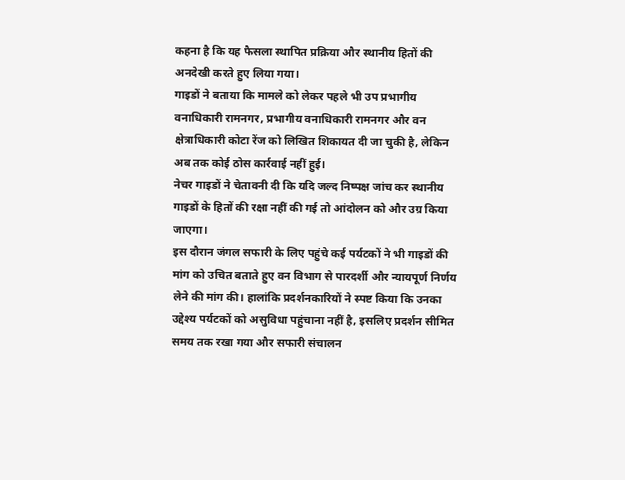कहना है कि यह फैसला स्थापित प्रक्रिया और स्थानीय हितों की अनदेखी करते हुए लिया गया।
गाइडों ने बताया कि मामले को लेकर पहले भी उप प्रभागीय वनाधिकारी रामनगर, प्रभागीय वनाधिकारी रामनगर और वन क्षेत्राधिकारी कोटा रेंज को लिखित शिकायत दी जा चुकी है, लेकिन अब तक कोई ठोस कार्रवाई नहीं हुई।
नेचर गाइडों ने चेतावनी दी कि यदि जल्द निष्पक्ष जांच कर स्थानीय गाइडों के हितों की रक्षा नहीं की गई तो आंदोलन को और उग्र किया जाएगा।
इस दौरान जंगल सफारी के लिए पहुंचे कई पर्यटकों ने भी गाइडों की मांग को उचित बताते हुए वन विभाग से पारदर्शी और न्यायपूर्ण निर्णय लेने की मांग की। हालांकि प्रदर्शनकारियों ने स्पष्ट किया कि उनका उद्देश्य पर्यटकों को असुविधा पहुंचाना नहीं है, इसलिए प्रदर्शन सीमित समय तक रखा गया और सफारी संचालन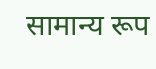सामान्य रूप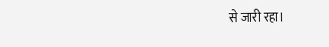से जारी रहा।